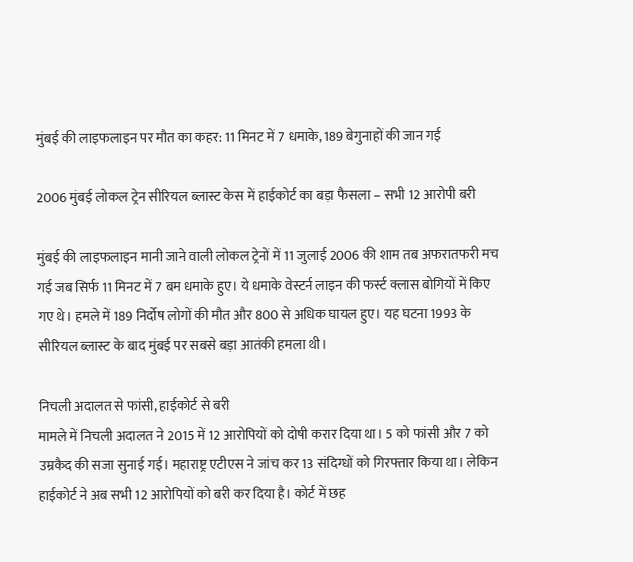मुंबई की लाइफलाइन पर मौत का कहर: 11 मिनट में 7 धमाके, 189 बेगुनाहों की जान गई

2006 मुंबई लोकल ट्रेन सीरियल ब्लास्ट केस में हाईकोर्ट का बड़ा फैसला – सभी 12 आरोपी बरी

मुंबई की लाइफलाइन मानी जाने वाली लोकल ट्रेनों में 11 जुलाई 2006 की शाम तब अफरातफरी मच गई जब सिर्फ 11 मिनट में 7 बम धमाके हुए। ये धमाके वेस्टर्न लाइन की फर्स्ट क्लास बोगियों में किए गए थे। हमले में 189 निर्दोष लोगों की मौत और 800 से अधिक घायल हुए। यह घटना 1993 के सीरियल ब्लास्ट के बाद मुंबई पर सबसे बड़ा आतंकी हमला थी।

निचली अदालत से फांसी, हाईकोर्ट से बरी
मामले में निचली अदालत ने 2015 में 12 आरोपियों को दोषी करार दिया था। 5 को फांसी और 7 को उम्रकैद की सजा सुनाई गई। महाराष्ट्र एटीएस ने जांच कर 13 संदिग्धों को गिरफ्तार किया था। लेकिन हाईकोर्ट ने अब सभी 12 आरोपियों को बरी कर दिया है। कोर्ट में छह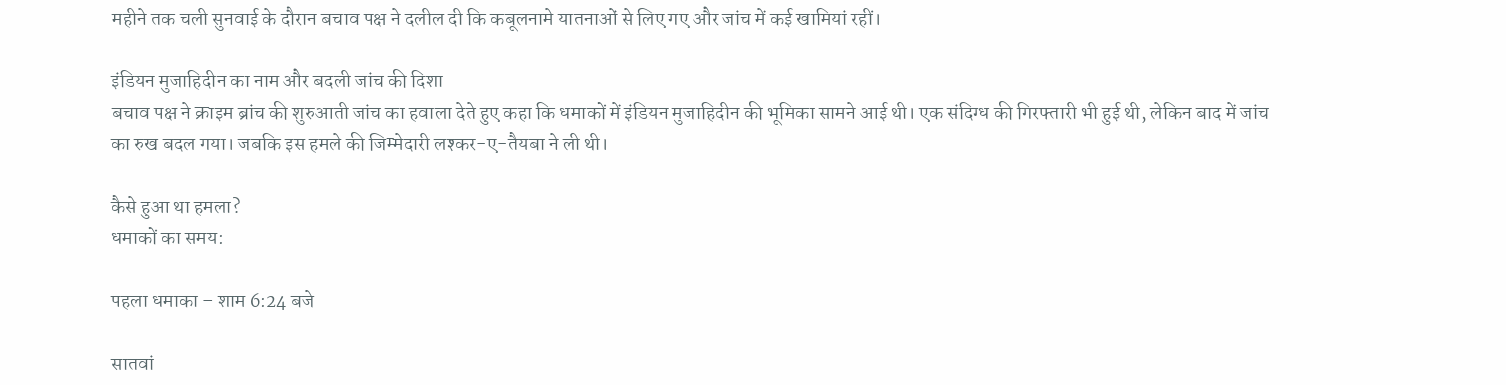महीने तक चली सुनवाई के दौरान बचाव पक्ष ने दलील दी कि कबूलनामे यातनाओं से लिए गए और जांच में कई खामियां रहीं।

इंडियन मुजाहिदीन का नाम और बदली जांच की दिशा
बचाव पक्ष ने क्राइम ब्रांच की शुरुआती जांच का हवाला देते हुए कहा कि धमाकों में इंडियन मुजाहिदीन की भूमिका सामने आई थी। एक संदिग्ध की गिरफ्तारी भी हुई थी, लेकिन बाद में जांच का रुख बदल गया। जबकि इस हमले की जिम्मेदारी लश्कर-ए-तैयबा ने ली थी।

कैसे हुआ था हमला?
धमाकों का समय:

पहला धमाका – शाम 6:24 बजे

सातवां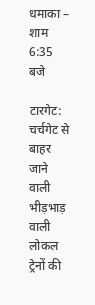धमाका – शाम 6:35 बजे

टारगेट: चर्चगेट से बाहर जाने वाली भीड़भाड़ वाली लोकल ट्रेनों की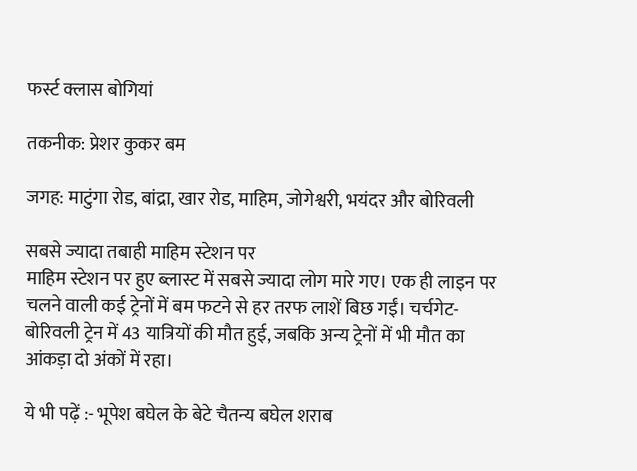फर्स्ट क्लास बोगियां

तकनीक: प्रेशर कुकर बम

जगह: माटुंगा रोड, बांद्रा, खार रोड, माहिम, जोगेश्वरी, भयंदर और बोरिवली

सबसे ज्यादा तबाही माहिम स्टेशन पर
माहिम स्टेशन पर हुए ब्लास्ट में सबसे ज्यादा लोग मारे गए। एक ही लाइन पर चलने वाली कई ट्रेनों में बम फटने से हर तरफ लाशें बिछ गईं। चर्चगेट-बोरिवली ट्रेन में 43 यात्रियों की मौत हुई, जबकि अन्य ट्रेनों में भी मौत का आंकड़ा दो अंकों में रहा।

ये भी पढ़ें :- भूपेश बघेल के बेटे चैतन्य बघेल शराब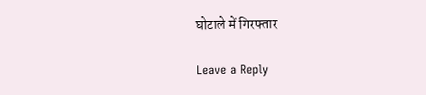घोटाले में गिरफ्तार

Leave a Reply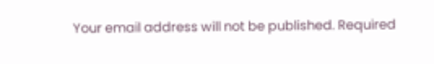Your email address will not be published. Required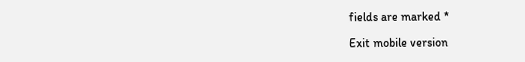fields are marked *

Exit mobile version